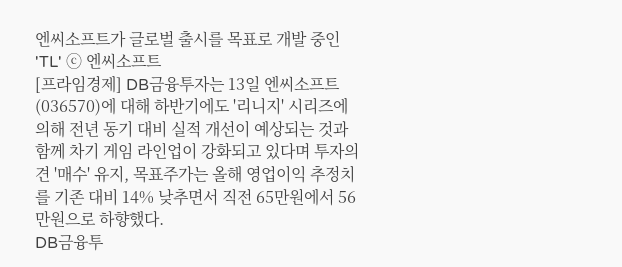엔씨소프트가 글로벌 출시를 목표로 개발 중인 'TL' ⓒ 엔씨소프트
[프라임경제] DB금융투자는 13일 엔씨소프트(036570)에 대해 하반기에도 '리니지' 시리즈에 의해 전년 동기 대비 실적 개선이 예상되는 것과 함께 차기 게임 라인업이 강화되고 있다며 투자의견 '매수' 유지, 목표주가는 올해 영업이익 추정치를 기존 대비 14% 낮추면서 직전 65만원에서 56만원으로 하향했다.
DB금융투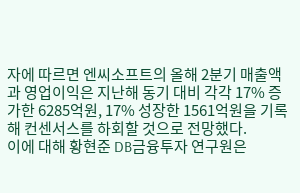자에 따르면 엔씨소프트의 올해 2분기 매출액과 영업이익은 지난해 동기 대비 각각 17% 증가한 6285억원, 17% 성장한 1561억원을 기록해 컨센서스를 하회할 것으로 전망했다.
이에 대해 황현준 DB금융투자 연구원은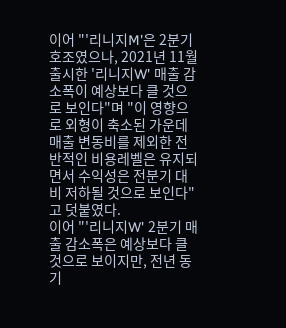이어 "'리니지M'은 2분기 호조였으나, 2021년 11월 출시한 '리니지W' 매출 감소폭이 예상보다 클 것으로 보인다"며 "이 영향으로 외형이 축소된 가운데 매출 변동비를 제외한 전반적인 비용레벨은 유지되면서 수익성은 전분기 대비 저하될 것으로 보인다"고 덧붙였다.
이어 "'리니지W' 2분기 매출 감소폭은 예상보다 클 것으로 보이지만, 전년 동기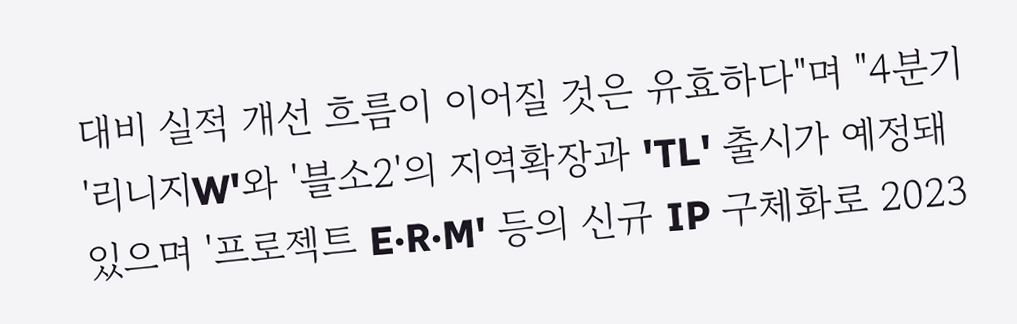대비 실적 개선 흐름이 이어질 것은 유효하다"며 "4분기 '리니지W'와 '블소2'의 지역확장과 'TL' 출시가 예정돼있으며 '프로젝트 E·R·M' 등의 신규 IP 구체화로 2023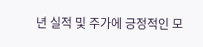년 실적 및 주가에 긍정적인 모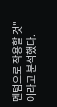멘텀으로 작용할 것"이라고 분석했다.